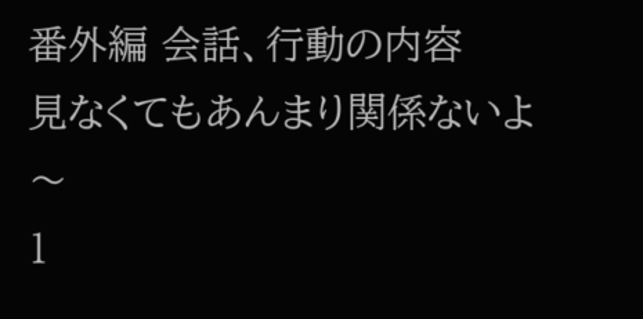番外編 会話、行動の内容
見なくてもあんまり関係ないよ〜
1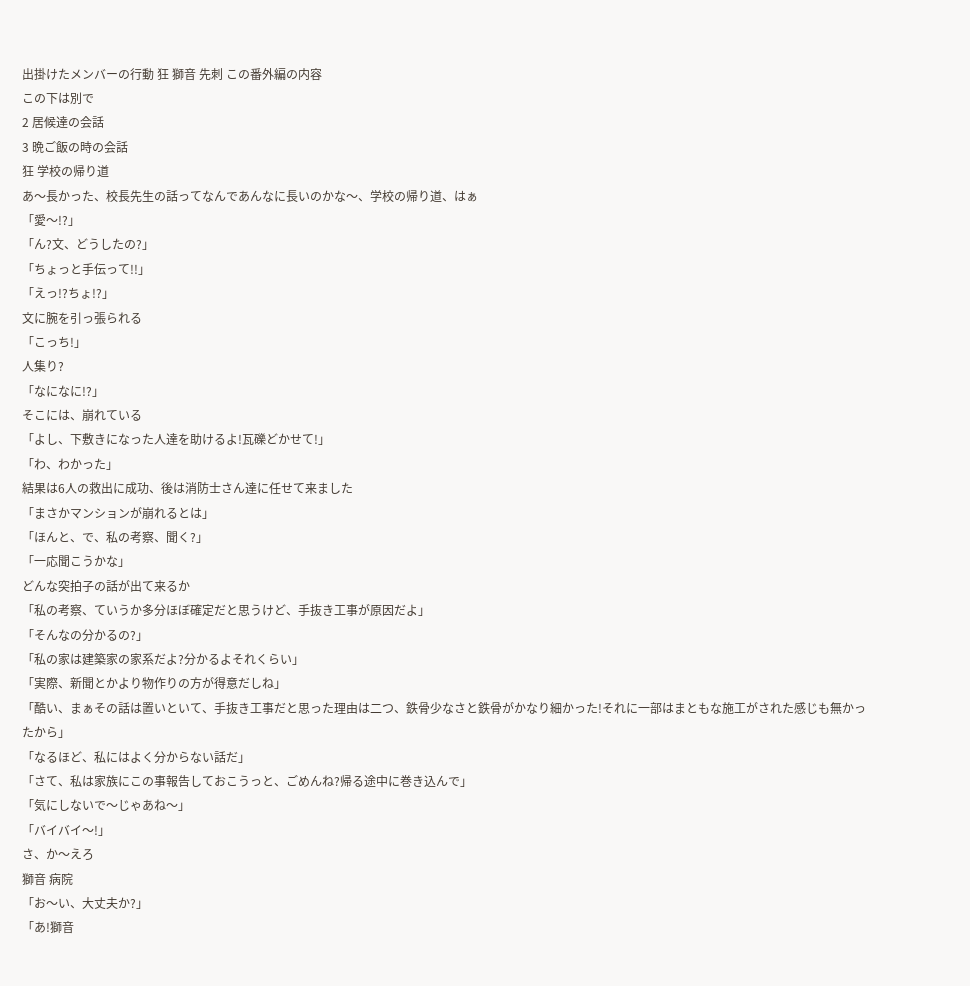出掛けたメンバーの行動 狂 獅音 先刺 この番外編の内容
この下は別で
2 居候達の会話
3 晩ご飯の時の会話
狂 学校の帰り道
あ〜長かった、校長先生の話ってなんであんなに長いのかな〜、学校の帰り道、はぁ
「愛〜!?」
「ん?文、どうしたの?」
「ちょっと手伝って!!」
「えっ!?ちょ!?」
文に腕を引っ張られる
「こっち!」
人集り?
「なになに!?」
そこには、崩れている
「よし、下敷きになった人達を助けるよ!瓦礫どかせて!」
「わ、わかった」
結果は6人の救出に成功、後は消防士さん達に任せて来ました
「まさかマンションが崩れるとは」
「ほんと、で、私の考察、聞く?」
「一応聞こうかな」
どんな突拍子の話が出て来るか
「私の考察、ていうか多分ほぼ確定だと思うけど、手抜き工事が原因だよ」
「そんなの分かるの?」
「私の家は建築家の家系だよ?分かるよそれくらい」
「実際、新聞とかより物作りの方が得意だしね」
「酷い、まぁその話は置いといて、手抜き工事だと思った理由は二つ、鉄骨少なさと鉄骨がかなり細かった!それに一部はまともな施工がされた感じも無かったから」
「なるほど、私にはよく分からない話だ」
「さて、私は家族にこの事報告しておこうっと、ごめんね?帰る途中に巻き込んで」
「気にしないで〜じゃあね〜」
「バイバイ〜!」
さ、か〜えろ
獅音 病院
「お〜い、大丈夫か?」
「あ!獅音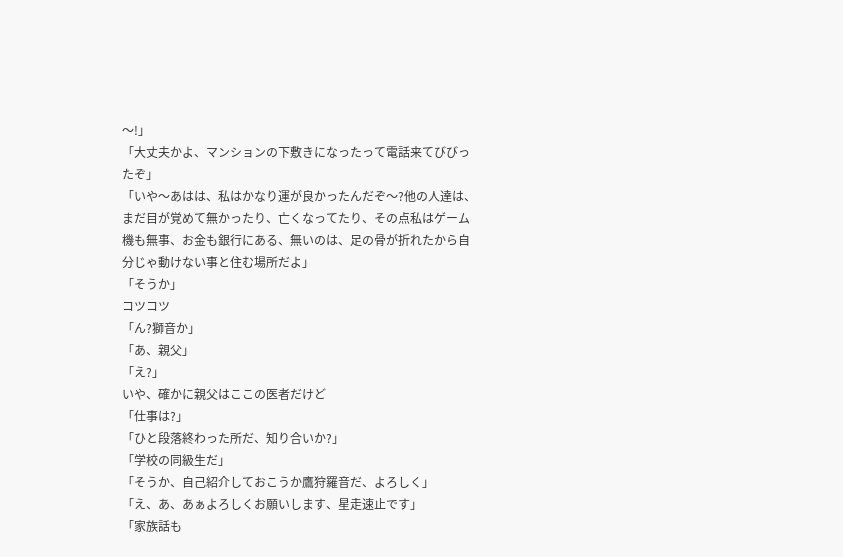〜!」
「大丈夫かよ、マンションの下敷きになったって電話来てびびったぞ」
「いや〜あはは、私はかなり運が良かったんだぞ〜?他の人達は、まだ目が覚めて無かったり、亡くなってたり、その点私はゲーム機も無事、お金も銀行にある、無いのは、足の骨が折れたから自分じゃ動けない事と住む場所だよ」
「そうか」
コツコツ
「ん?獅音か」
「あ、親父」
「え?」
いや、確かに親父はここの医者だけど
「仕事は?」
「ひと段落終わった所だ、知り合いか?」
「学校の同級生だ」
「そうか、自己紹介しておこうか鷹狩羅音だ、よろしく」
「え、あ、あぁよろしくお願いします、星走速止です」
「家族話も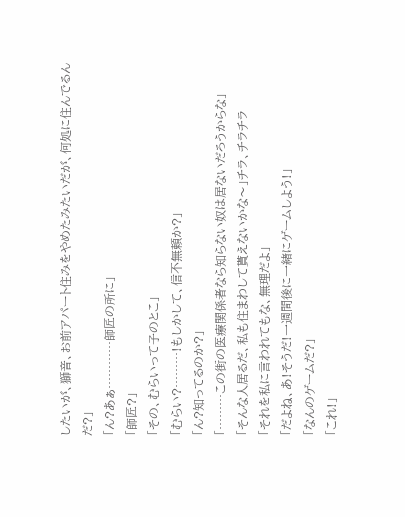したいが、獅音、お前アパート住みをやめたみたいだが、何処に住んでるんだ?」
「ん?あぁ…………師匠の所に」
「師匠?」
「その、むらいって子のとこ」
「むらい?………!もしかして、信不無頼か?」
「ん?知ってるのか?」
「………この街の医療関係者なら知らない奴は居ないだろうからな」
「そんな人居るだ、私も住まわして貰えないかな〜」チラ、チラチラ
「それを私に言われてもな、無理だよ」
「だよね、あ!そうだ!一週間後に一緒にゲームしよう!」
「なんのゲームだ?」
「これ!」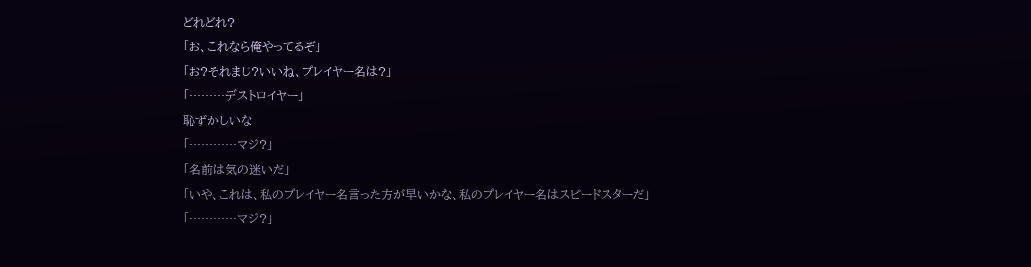どれどれ?
「お、これなら俺やってるぞ」
「お?それまじ?いいね、プレイヤー名は?」
「………デストロイヤー」
恥ずかしいな
「…………マジ?」
「名前は気の迷いだ」
「いや、これは、私のプレイヤー名言った方が早いかな、私のプレイヤー名はスピードスターだ」
「…………マジ?」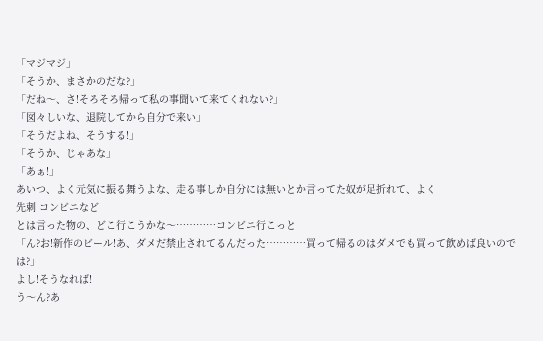「マジマジ」
「そうか、まさかのだな?」
「だね〜、さ!そろそろ帰って私の事聞いて来てくれない?」
「図々しいな、退院してから自分で来い」
「そうだよね、そうする!」
「そうか、じゃあな」
「あぁ!」
あいつ、よく元気に振る舞うよな、走る事しか自分には無いとか言ってた奴が足折れて、よく
先刺 コンビニなど
とは言った物の、どこ行こうかな〜…………コンビニ行こっと
「ん?お!新作のビール!あ、ダメだ禁止されてるんだった…………買って帰るのはダメでも買って飲めば良いのでは?」
よし!そうなれば!
う〜ん?あ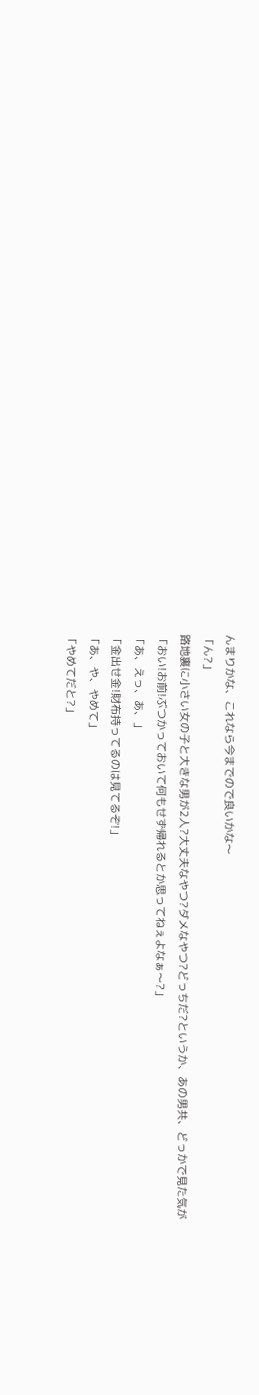んまりかな、これなら今までので良いかな〜
「ん?」
路地裏に小さい女の子と大きな男が2人?大丈夫なやつ?ダメなやつ?どっちだ?というか、あの男共、どっかで見た気が
「おい!お前!ぶつかっておいて何もせず帰れるとか思ってねぇよなぁ〜?」
「あ、えっ、あ、」
「金出せ金!財布持ってるのは見てるぞ!」
「あ、や、やめて」
「やめてだと?」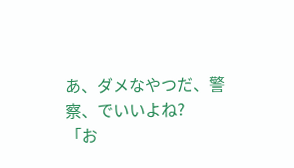あ、ダメなやつだ、警察、でいいよね?
「お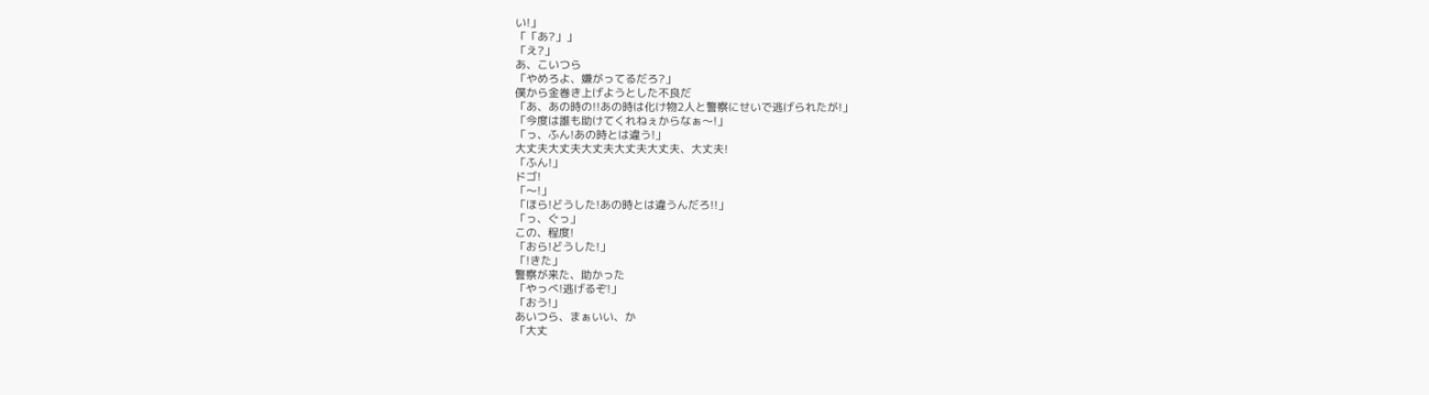い!」
「「あ?」」
「え?」
あ、こいつら
「やめろよ、嫌がってるだろ?」
僕から金巻き上げようとした不良だ
「あ、あの時の!!あの時は化け物2人と警察にせいで逃げられたが!」
「今度は誰も助けてくれねぇからなぁ〜!」
「っ、ふん!あの時とは違う!」
大丈夫大丈夫大丈夫大丈夫大丈夫、大丈夫!
「ふん!」
ドゴ!
「〜!」
「ほら!どうした!あの時とは違うんだろ!!」
「っ、ぐっ」
この、程度!
「おら!どうした!」
「!きた」
警察が来た、助かった
「やっべ!逃げるぞ!」
「おう!」
あいつら、まぁいい、か
「大丈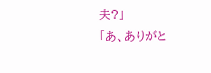夫?」
「あ、ありがと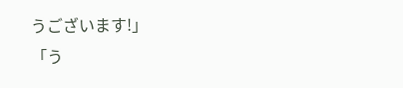うございます!」
「う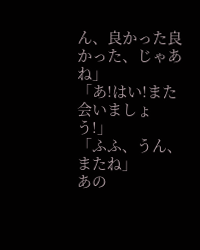ん、良かった良かった、じゃあね」
「あ!はい!また会いましょう!」
「ふふ、うん、またね」
あの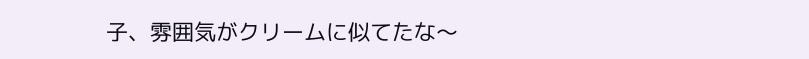子、雰囲気がクリームに似てたな〜